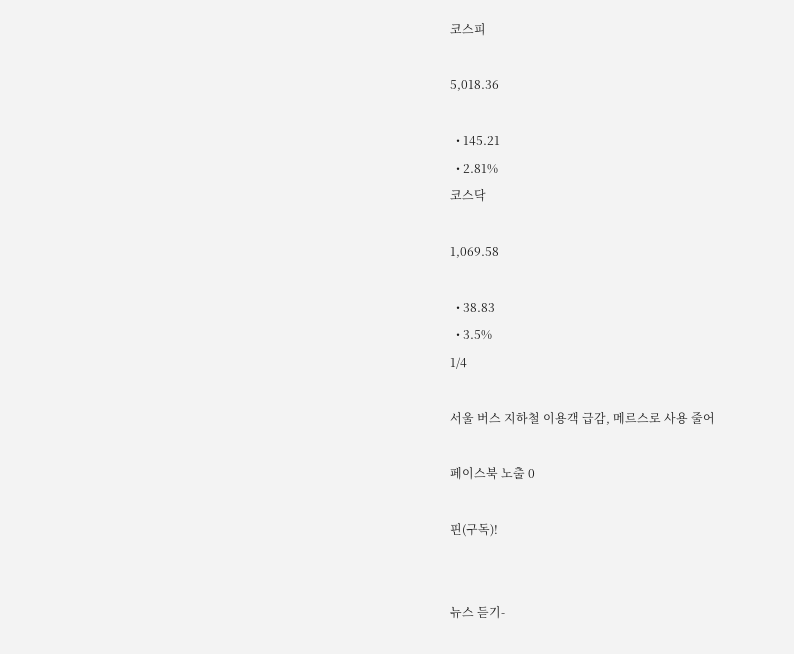코스피

5,018.36

  • 145.21
  • 2.81%
코스닥

1,069.58

  • 38.83
  • 3.5%
1/4

서울 버스 지하철 이용객 급감, 메르스로 사용 줄어

페이스북 노출 0

핀(구독)!


뉴스 듣기-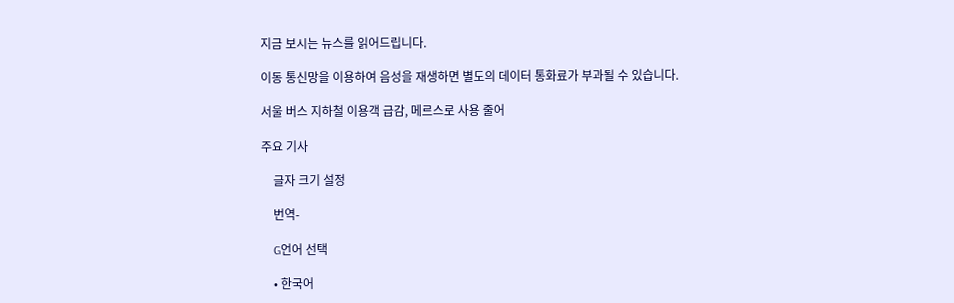지금 보시는 뉴스를 읽어드립니다.

이동 통신망을 이용하여 음성을 재생하면 별도의 데이터 통화료가 부과될 수 있습니다.

서울 버스 지하철 이용객 급감, 메르스로 사용 줄어

주요 기사

    글자 크기 설정

    번역-

    G언어 선택

    • 한국어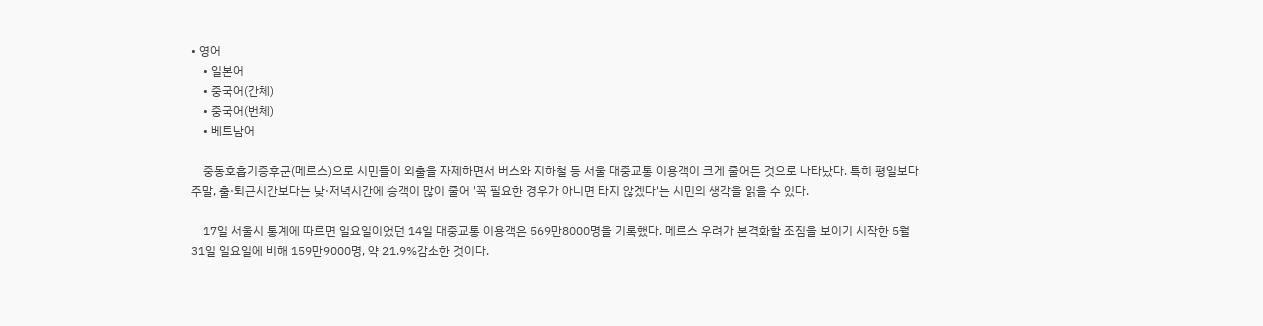• 영어
    • 일본어
    • 중국어(간체)
    • 중국어(번체)
    • 베트남어

    중동호흡기증후군(메르스)으로 시민들이 외출을 자제하면서 버스와 지하철 등 서울 대중교통 이용객이 크게 줄어든 것으로 나타났다. 특히 평일보다 주말, 출·퇴근시간보다는 낮·저녁시간에 승객이 많이 줄어 '꼭 필요한 경우가 아니면 타지 않겠다'는 시민의 생각을 읽을 수 있다.

    17일 서울시 통계에 따르면 일요일이었던 14일 대중교통 이용객은 569만8000명을 기록했다. 메르스 우려가 본격화할 조짐을 보이기 시작한 5월31일 일요일에 비해 159만9000명, 약 21.9%감소한 것이다.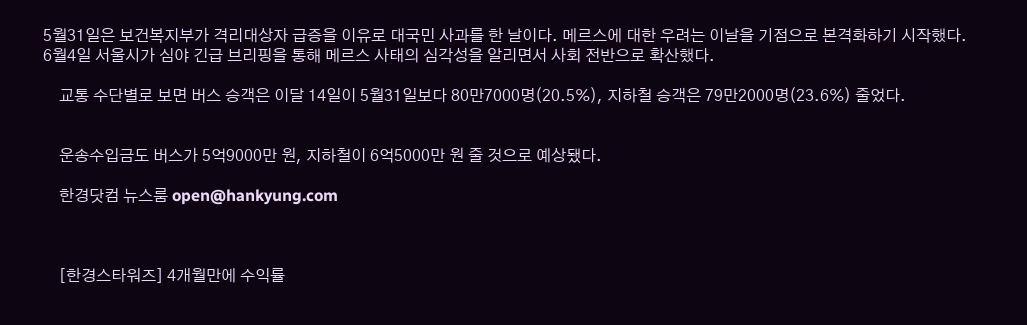5월31일은 보건복지부가 격리대상자 급증을 이유로 대국민 사과를 한 날이다. 메르스에 대한 우려는 이날을 기점으로 본격화하기 시작했다. 6월4일 서울시가 심야 긴급 브리핑을 통해 메르스 사태의 심각성을 알리면서 사회 전반으로 확산했다.

    교통 수단별로 보면 버스 승객은 이달 14일이 5월31일보다 80만7000명(20.5%), 지하철 승객은 79만2000명(23.6%) 줄었다.


    운송수입금도 버스가 5억9000만 원, 지하철이 6억5000만 원 줄 것으로 예상됐다.

    한경닷컴 뉴스룸 open@hankyung.com



    [한경스타워즈] 4개월만에 수익률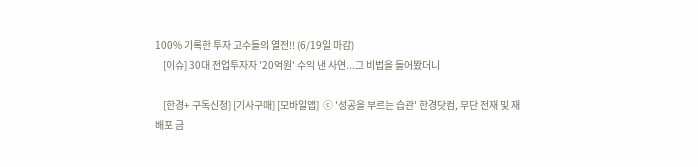100% 기록한 투자 고수들의 열전!! (6/19일 마감)
    [이슈] 30대 전업투자자 '20억원' 수익 낸 사연...그 비법을 들어봤더니

    [한경+ 구독신청] [기사구매] [모바일앱]  ⓒ '성공을 부르는 습관' 한경닷컴, 무단 전재 및 재배포 금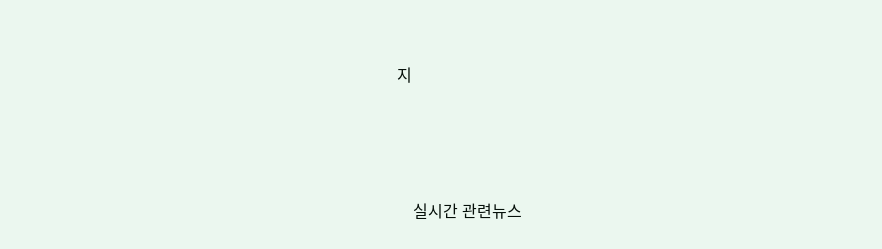지





    실시간 관련뉴스